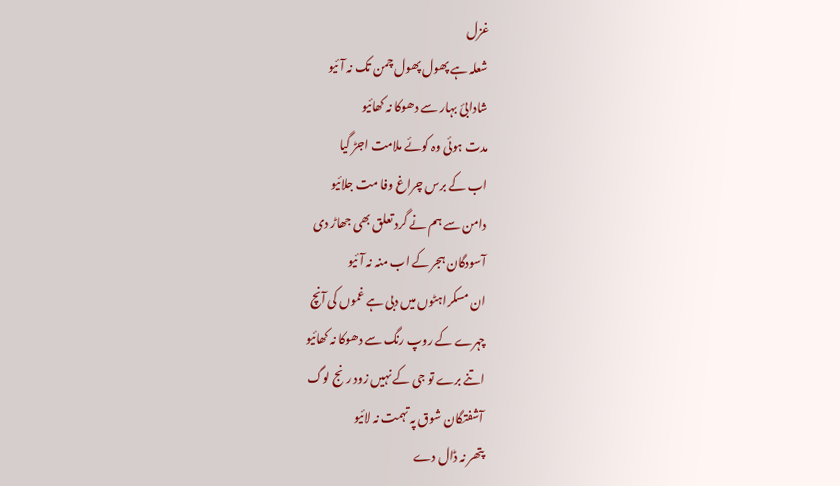غزل
شعلہ ہے پھول پھول چمن تک نہ آئیو
شادابیٔ بہار سے دھوکا نہ کھائیو
مدت ہوئی وہ کوئے ملامت اجڑ گیا
اب کے برس چراغ وفا مت جلائیو
دامن سے ہم نے گرد تعلق بھی جھاڑ دی
آسودگان ہجر کے اب منہ نہ آئیو
ان مسکراہٹوں میں دبی ہے غموں کی آنچ
چہرے کے روپ رنگ سے دھوکا نہ کھائیو
اتنے برے تو جی کے نہیں زود رنج لوگ
آشفتگان شوق پہ تہمت نہ لائیو
پتھر نہ ڈال دے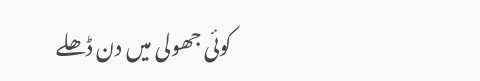کوئی جھولی میں دن ڈھلے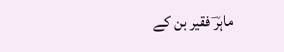ماہرؔ فقیر بن کے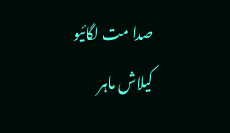صدا مت لگائیو
کیلاش ماہر